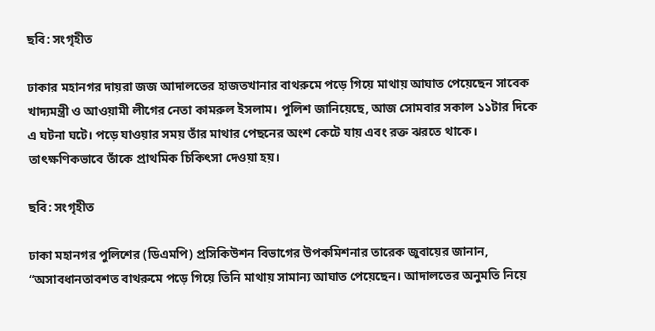ছবি: সংগৃহীত

ঢাকার মহানগর দায়রা জজ আদালতের হাজতখানার বাথরুমে পড়ে গিয়ে মাথায় আঘাত পেয়েছেন সাবেক খাদ্যমন্ত্রী ও আওয়ামী লীগের নেতা কামরুল ইসলাম। পুলিশ জানিয়েছে, আজ সোমবার সকাল ১১টার দিকে এ ঘটনা ঘটে। পড়ে যাওয়ার সময় তাঁর মাথার পেছনের অংশ কেটে যায় এবং রক্ত ঝরতে থাকে। তাৎক্ষণিকভাবে তাঁকে প্রাথমিক চিকিৎসা দেওয়া হয়।

ছবি: সংগৃহীত

ঢাকা মহানগর পুলিশের (ডিএমপি) প্রসিকিউশন বিভাগের উপকমিশনার তারেক জুবায়ের জানান, “অসাবধানতাবশত বাথরুমে পড়ে গিয়ে তিনি মাথায় সামান্য আঘাত পেয়েছেন। আদালতের অনুমতি নিয়ে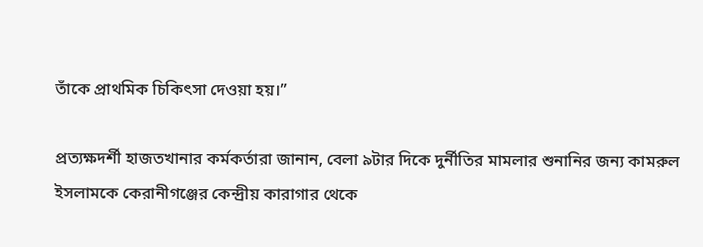তাঁকে প্রাথমিক চিকিৎসা দেওয়া হয়।”

প্রত্যক্ষদর্শী হাজতখানার কর্মকর্তারা জানান, বেলা ৯টার দিকে দুর্নীতির মামলার শুনানির জন্য কামরুল ইসলামকে কেরানীগঞ্জের কেন্দ্রীয় কারাগার থেকে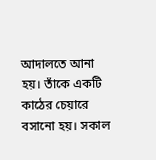আদালতে আনা হয়। তাঁকে একটি কাঠের চেয়ারে বসানো হয়। সকাল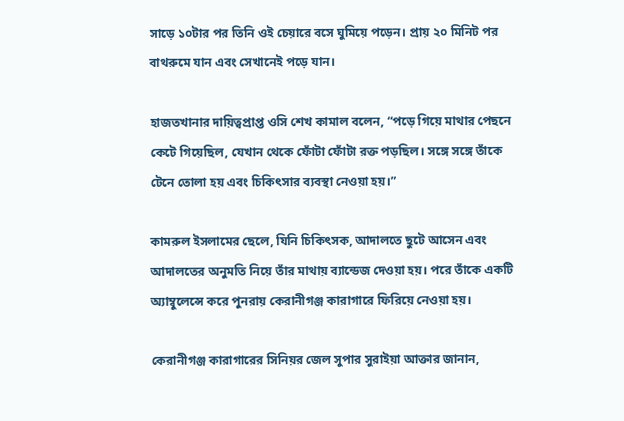সাড়ে ১০টার পর তিনি ওই চেয়ারে বসে ঘুমিয়ে পড়েন। প্রায় ২০ মিনিট পর বাথরুমে যান এবং সেখানেই পড়ে যান।

হাজতখানার দায়িত্বপ্রাপ্ত ওসি শেখ কামাল বলেন, “পড়ে গিয়ে মাথার পেছনে কেটে গিয়েছিল, যেখান থেকে ফোঁটা ফোঁটা রক্ত পড়ছিল। সঙ্গে সঙ্গে তাঁকে টেনে তোলা হয় এবং চিকিৎসার ব্যবস্থা নেওয়া হয়।”

কামরুল ইসলামের ছেলে, যিনি চিকিৎসক, আদালতে ছুটে আসেন এবং আদালতের অনুমতি নিয়ে তাঁর মাথায় ব্যান্ডেজ দেওয়া হয়। পরে তাঁকে একটি অ্যাম্বুলেন্সে করে পুনরায় কেরানীগঞ্জ কারাগারে ফিরিয়ে নেওয়া হয়।

কেরানীগঞ্জ কারাগারের সিনিয়র জেল সুপার সুরাইয়া আক্তার জানান,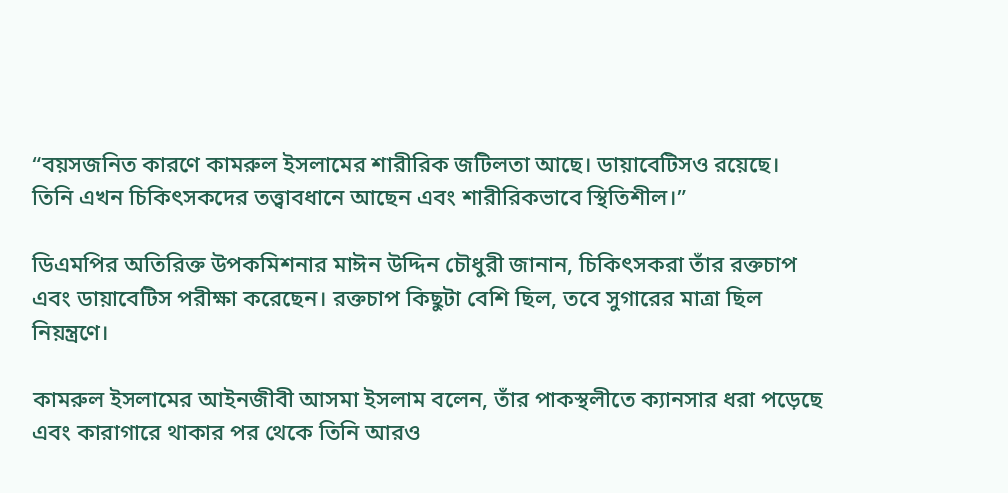“বয়সজনিত কারণে কামরুল ইসলামের শারীরিক জটিলতা আছে। ডায়াবেটিসও রয়েছে। তিনি এখন চিকিৎসকদের তত্ত্বাবধানে আছেন এবং শারীরিকভাবে স্থিতিশীল।”

ডিএমপির অতিরিক্ত উপকমিশনার মাঈন উদ্দিন চৌধুরী জানান, চিকিৎসকরা তাঁর রক্তচাপ এবং ডায়াবেটিস পরীক্ষা করেছেন। রক্তচাপ কিছুটা বেশি ছিল, তবে সুগারের মাত্রা ছিল নিয়ন্ত্রণে।

কামরুল ইসলামের আইনজীবী আসমা ইসলাম বলেন, তাঁর পাকস্থলীতে ক্যানসার ধরা পড়েছে এবং কারাগারে থাকার পর থেকে তিনি আরও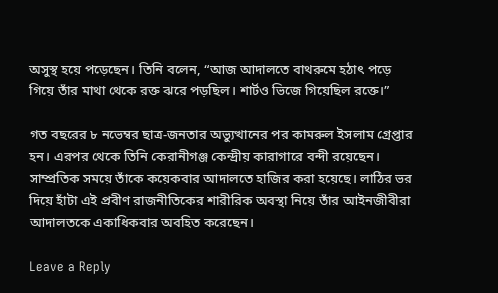অসুস্থ হয়ে পড়েছেন। তিনি বলেন, “আজ আদালতে বাথরুমে হঠাৎ পড়ে গিয়ে তাঁর মাথা থেকে রক্ত ঝরে পড়ছিল। শার্টও ভিজে গিয়েছিল রক্তে।”

গত বছরের ৮ নভেম্বর ছাত্র-জনতার অভ্যুত্থানের পর কামরুল ইসলাম গ্রেপ্তার হন। এরপর থেকে তিনি কেরানীগঞ্জ কেন্দ্রীয় কারাগারে বন্দী রয়েছেন। সাম্প্রতিক সময়ে তাঁকে কয়েকবার আদালতে হাজির করা হয়েছে। লাঠির ভর দিয়ে হাঁটা এই প্রবীণ রাজনীতিকের শারীরিক অবস্থা নিয়ে তাঁর আইনজীবীরা আদালতকে একাধিকবার অবহিত করেছেন।

Leave a Reply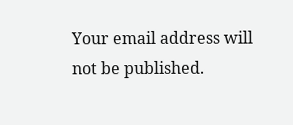Your email address will not be published.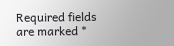Required fields are marked *